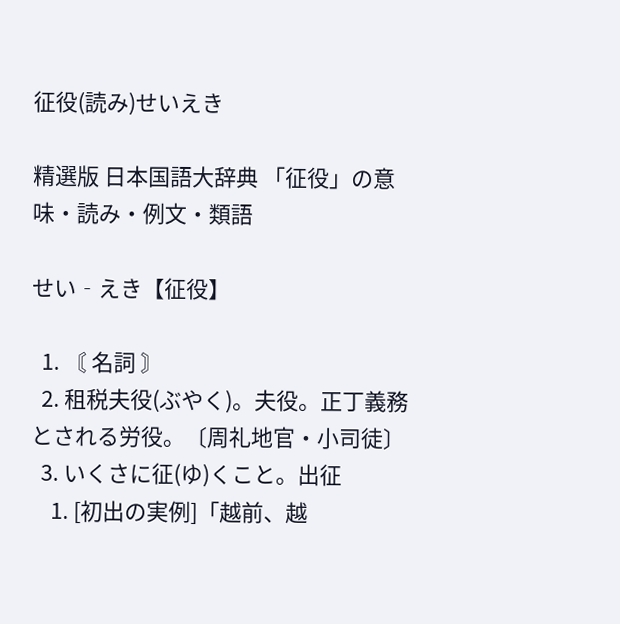征役(読み)せいえき

精選版 日本国語大辞典 「征役」の意味・読み・例文・類語

せい‐えき【征役】

  1. 〘 名詞 〙
  2. 租税夫役(ぶやく)。夫役。正丁義務とされる労役。〔周礼地官・小司徒〕
  3. いくさに征(ゆ)くこと。出征
    1. [初出の実例]「越前、越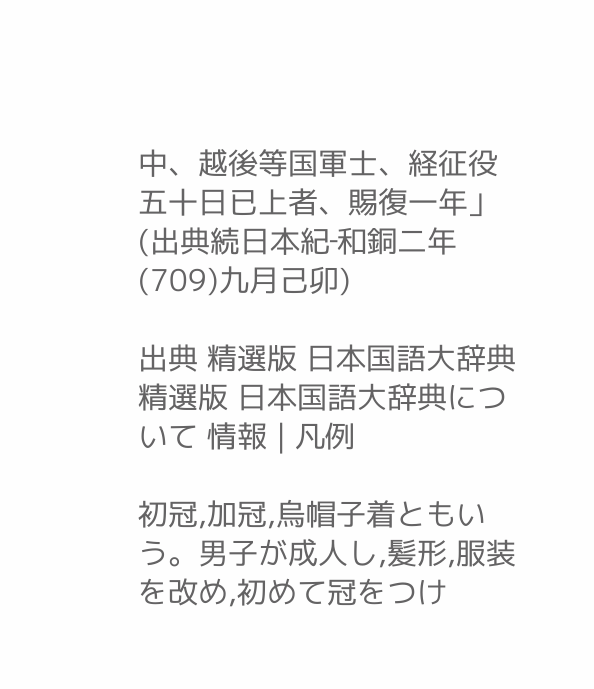中、越後等国軍士、経征役五十日已上者、賜復一年」(出典続日本紀‐和銅二年(709)九月己卯)

出典 精選版 日本国語大辞典精選版 日本国語大辞典について 情報 | 凡例

初冠,加冠,烏帽子着ともいう。男子が成人し,髪形,服装を改め,初めて冠をつけ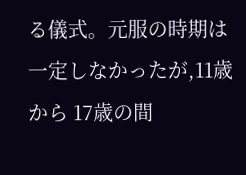る儀式。元服の時期は一定しなかったが,11歳から 17歳の間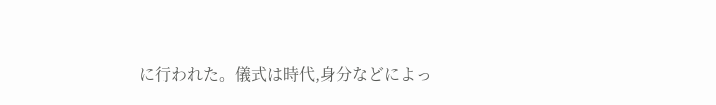に行われた。儀式は時代,身分などによっ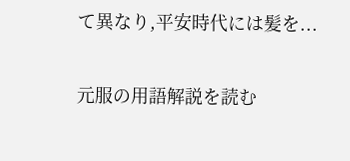て異なり,平安時代には髪を...

元服の用語解説を読む